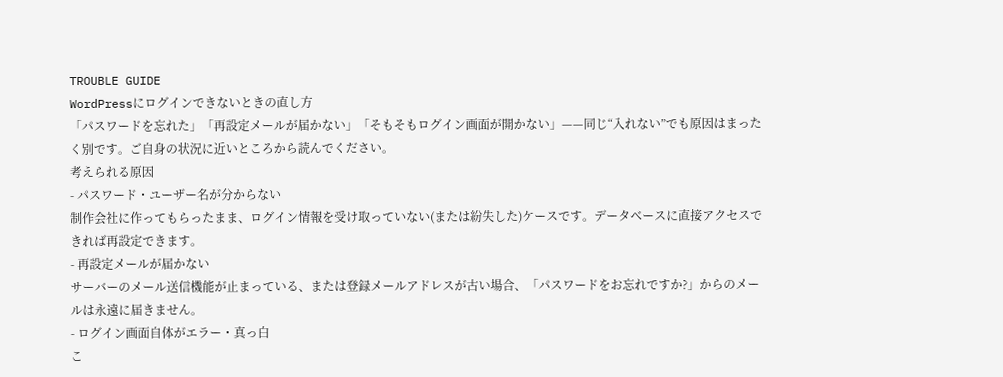TROUBLE GUIDE
WordPressにログインできないときの直し方
「パスワードを忘れた」「再設定メールが届かない」「そもそもログイン画面が開かない」——同じ“入れない”でも原因はまったく別です。ご自身の状況に近いところから読んでください。
考えられる原因
- パスワード・ユーザー名が分からない
制作会社に作ってもらったまま、ログイン情報を受け取っていない(または紛失した)ケースです。データベースに直接アクセスできれば再設定できます。
- 再設定メールが届かない
サーバーのメール送信機能が止まっている、または登録メールアドレスが古い場合、「パスワードをお忘れですか?」からのメールは永遠に届きません。
- ログイン画面自体がエラー・真っ白
こ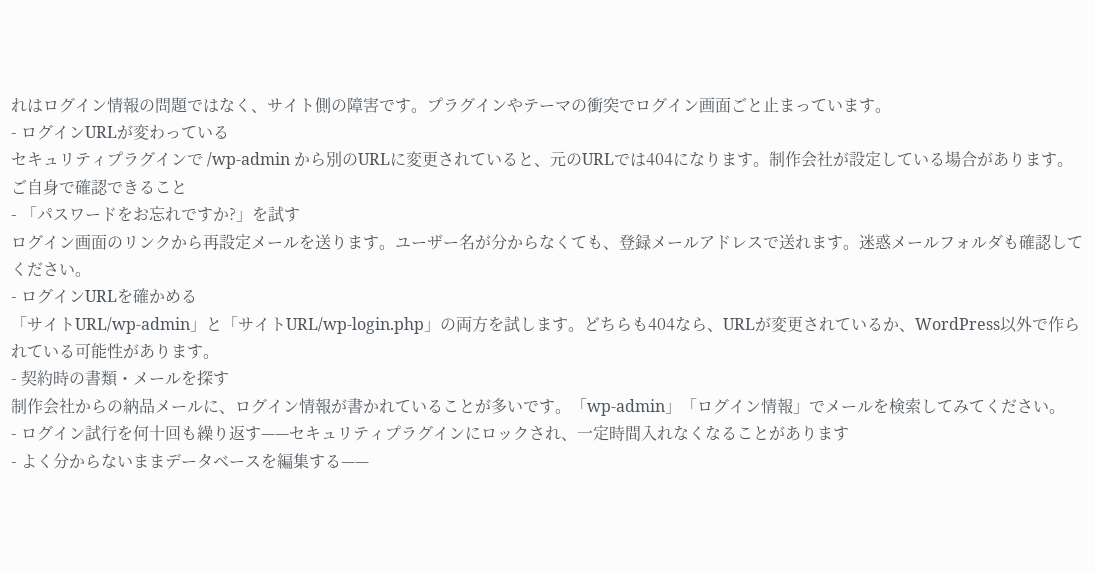れはログイン情報の問題ではなく、サイト側の障害です。プラグインやテーマの衝突でログイン画面ごと止まっています。
- ログインURLが変わっている
セキュリティプラグインで /wp-admin から別のURLに変更されていると、元のURLでは404になります。制作会社が設定している場合があります。
ご自身で確認できること
- 「パスワードをお忘れですか?」を試す
ログイン画面のリンクから再設定メールを送ります。ユーザー名が分からなくても、登録メールアドレスで送れます。迷惑メールフォルダも確認してください。
- ログインURLを確かめる
「サイトURL/wp-admin」と「サイトURL/wp-login.php」の両方を試します。どちらも404なら、URLが変更されているか、WordPress以外で作られている可能性があります。
- 契約時の書類・メールを探す
制作会社からの納品メールに、ログイン情報が書かれていることが多いです。「wp-admin」「ログイン情報」でメールを検索してみてください。
- ログイン試行を何十回も繰り返す——セキュリティプラグインにロックされ、一定時間入れなくなることがあります
- よく分からないままデータベースを編集する——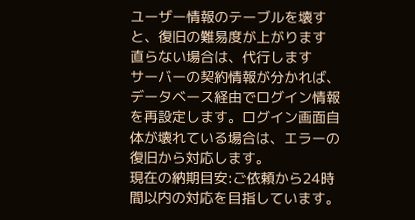ユーザー情報のテーブルを壊すと、復旧の難易度が上がります
直らない場合は、代行します
サーバーの契約情報が分かれば、データベース経由でログイン情報を再設定します。ログイン画面自体が壊れている場合は、エラーの復旧から対応します。
現在の納期目安:ご依頼から24時間以内の対応を目指しています。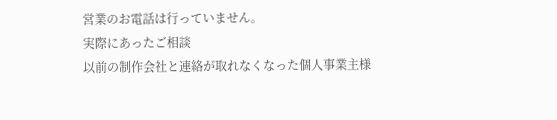営業のお電話は行っていません。
実際にあったご相談
以前の制作会社と連絡が取れなくなった個人事業主様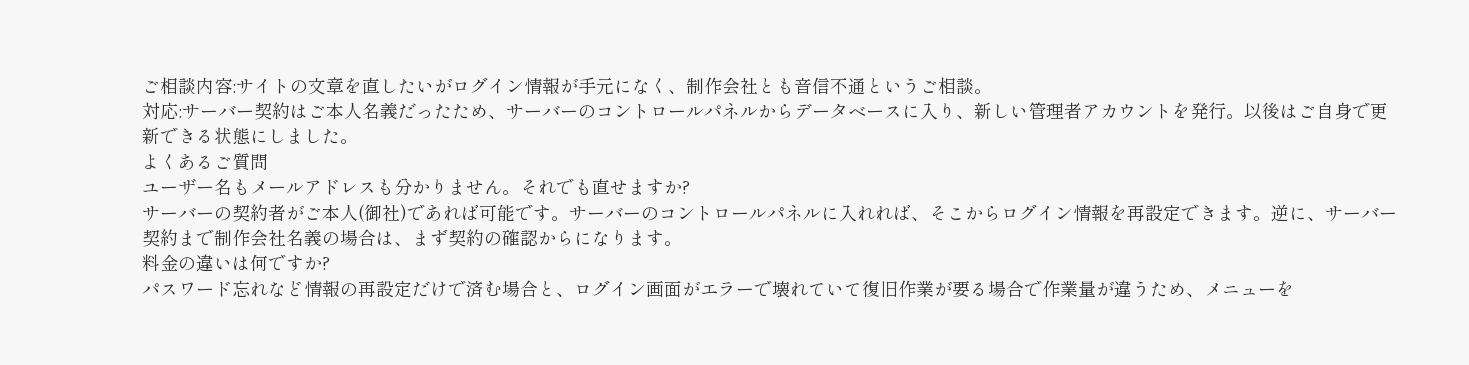ご相談内容:サイトの文章を直したいがログイン情報が手元になく、制作会社とも音信不通というご相談。
対応:サーバー契約はご本人名義だったため、サーバーのコントロールパネルからデータベースに入り、新しい管理者アカウントを発行。以後はご自身で更新できる状態にしました。
よくあるご質問
ユーザー名もメールアドレスも分かりません。それでも直せますか?
サーバーの契約者がご本人(御社)であれば可能です。サーバーのコントロールパネルに入れれば、そこからログイン情報を再設定できます。逆に、サーバー契約まで制作会社名義の場合は、まず契約の確認からになります。
料金の違いは何ですか?
パスワード忘れなど情報の再設定だけで済む場合と、ログイン画面がエラーで壊れていて復旧作業が要る場合で作業量が違うため、メニューを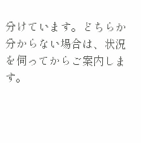分けています。どちらか分からない場合は、状況を伺ってからご案内します。